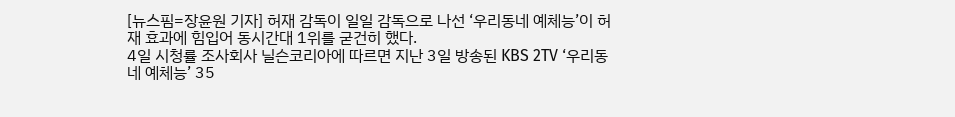[뉴스핌=장윤원 기자] 허재 감독이 일일 감독으로 나선 ‘우리동네 예체능’이 허재 효과에 힘입어 동시간대 1위를 굳건히 했다.
4일 시청률 조사회사 닐슨코리아에 따르면 지난 3일 방송된 KBS 2TV ‘우리동네 예체능’ 35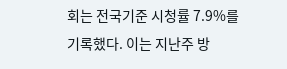회는 전국기준 시청률 7.9%를 기록했다. 이는 지난주 방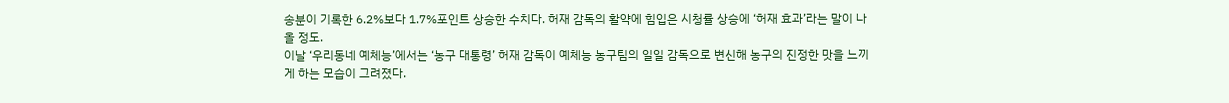송분이 기록한 6.2%보다 1.7%포인트 상승한 수치다. 허재 감독의 활약에 힘입은 시청률 상승에 ‘허재 효과’라는 말이 나올 정도.
이날 ‘우리동네 예체능’에서는 ‘농구 대통령’ 허재 감독이 예체능 농구팀의 일일 감독으로 변신해 농구의 진정한 맛을 느끼게 하는 모습이 그려졌다.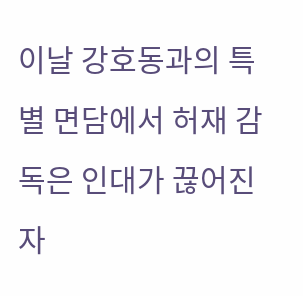이날 강호동과의 특별 면담에서 허재 감독은 인대가 끊어진 자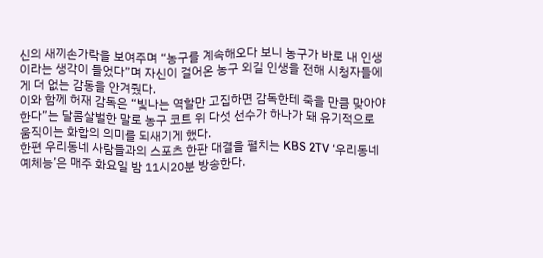신의 새끼손가락을 보여주며 “농구를 계속해오다 보니 농구가 바로 내 인생이라는 생각이 들었다”며 자신이 걸어온 농구 외길 인생을 전해 시청자들에게 더 없는 감동을 안겨줬다.
이와 함께 허재 감독은 “빛나는 역할만 고집하면 감독한테 죽을 만큼 맞아야 한다”는 달콤살벌한 말로 농구 코트 위 다섯 선수가 하나가 돼 유기적으로 움직이는 화합의 의미를 되새기게 했다.
한편 우리동네 사람들과의 스포츠 한판 대결을 펼치는 KBS 2TV ‘우리동네 예체능’은 매주 화요일 밤 11시20분 방송한다.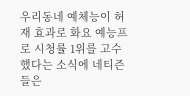우리동네 예체능이 허재 효과로 화요 예능프로 시청률 1위를 고수했다는 소식에 네티즌들은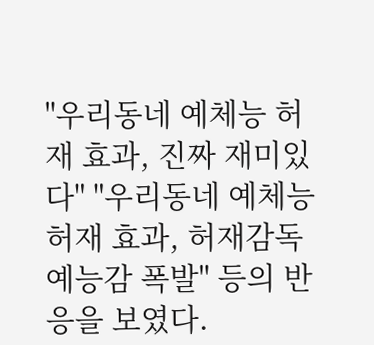"우리동네 예체능 허재 효과, 진짜 재미있다" "우리동네 예체능 허재 효과, 허재감독 예능감 폭발" 등의 반응을 보였다.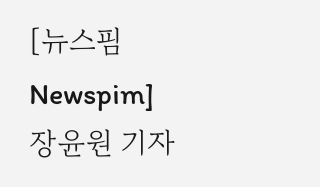[뉴스핌 Newspim] 장윤원 기자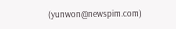(yunwon@newspim.com)